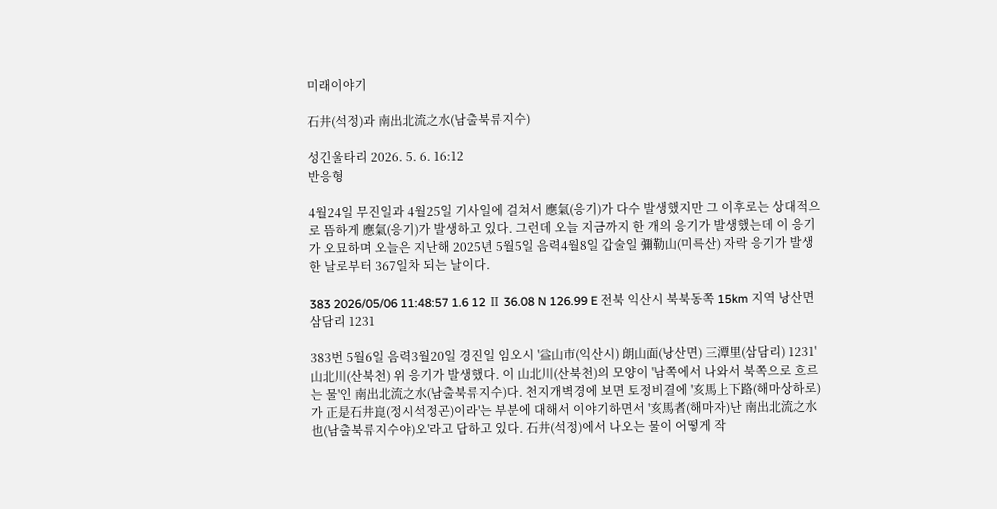미래이야기

石井(석정)과 南出北流之水(남출북류지수)

성긴울타리 2026. 5. 6. 16:12
반응형

4월24일 무진일과 4월25일 기사일에 걸쳐서 應氣(응기)가 다수 발생했지만 그 이후로는 상대적으로 뜸하게 應氣(응기)가 발생하고 있다. 그런데 오늘 지금까지 한 개의 응기가 발생했는데 이 응기가 오묘하며 오늘은 지난해 2025년 5월5일 음력4월8일 갑술일 彌勒山(미륵산) 자락 응기가 발생한 날로부터 367일차 되는 날이다.

383 2026/05/06 11:48:57 1.6 12 Ⅱ 36.08 N 126.99 E 전북 익산시 북북동쪽 15km 지역 낭산면 삼담리 1231

383번 5월6일 음력3월20일 경진일 임오시 '益山市(익산시) 朗山面(낭산면) 三潭里(삼담리) 1231' 山北川(산북천) 위 응기가 발생했다. 이 山北川(산북천)의 모양이 '남쪽에서 나와서 북쪽으로 흐르는 물'인 南出北流之水(남출북류지수)다. 천지개벽경에 보면 토정비결에 '亥馬上下路(해마상하로)가 正是石井崑(정시석정곤)이라'는 부분에 대해서 이야기하면서 '亥馬者(해마자)난 南出北流之水也(남출북류지수야)오'라고 답하고 있다. 石井(석정)에서 나오는 물이 어떻게 작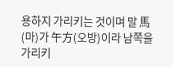용하지 가리키는 것이며 말 馬(마)가 午方(오방)이라 남쪽을 가리키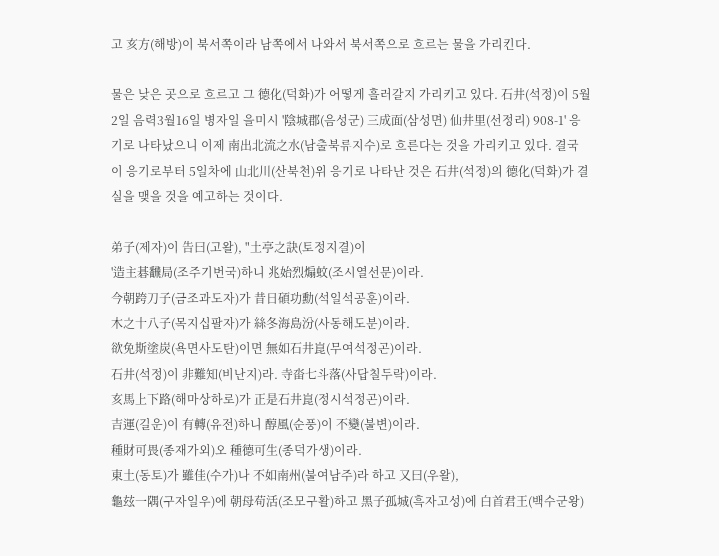고 亥方(해방)이 북서쪽이라 남쪽에서 나와서 북서쪽으로 흐르는 물을 가리킨다.

물은 낮은 곳으로 흐르고 그 德化(덕화)가 어떻게 흘러갈지 가리키고 있다. 石井(석정)이 5월2일 음력3월16일 병자일 을미시 '陰城郡(음성군) 三成面(삼성면) 仙井里(선정리) 908-1' 응기로 나타났으니 이제 南出北流之水(남출북류지수)로 흐른다는 것을 가리키고 있다. 결국 이 응기로부터 5일차에 山北川(산북천)위 응기로 나타난 것은 石井(석정)의 德化(덕화)가 결실을 맺을 것을 예고하는 것이다.

弟子(제자)이 告曰(고왈), "土亭之訣(토정지결)이
'造主碁飜局(조주기번국)하니 兆始烈煽蚊(조시열선문)이라.
今朝跨刀子(금조과도자)가 昔日碩功勳(석일석공훈)이라.
木之十八子(목지십팔자)가 絲冬海島汾(사동해도분)이라.
欲免斯塗炭(욕면사도탄)이면 無如石井崑(무여석정곤)이라.
石井(석정)이 非難知(비난지)라. 寺畓七斗落(사답칠두락)이라.
亥馬上下路(해마상하로)가 正是石井崑(정시석정곤)이라.
吉運(길운)이 有轉(유전)하니 醇風(순풍)이 不變(불변)이라.
種財可畏(종재가외)오 種德可生(종덕가생)이라.
東土(동토)가 雖佳(수가)나 不如南州(불여남주)라 하고 又曰(우왈),
龜玆一隅(구자일우)에 朝母苟活(조모구활)하고 黑子孤城(흑자고성)에 白首君王(백수군왕)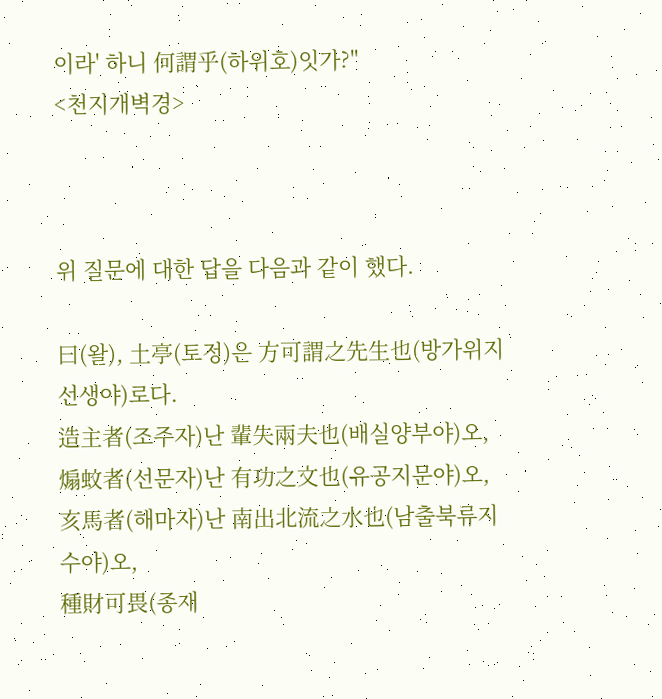이라' 하니 何謂乎(하위호)잇가?"
<천지개벽경>



위 질문에 대한 답을 다음과 같이 했다.

曰(왈), 土亭(토정)은 方可謂之先生也(방가위지선생야)로다.
造主者(조주자)난 輩失兩夫也(배실양부야)오,
煽蚊者(선문자)난 有功之文也(유공지문야)오,
亥馬者(해마자)난 南出北流之水也(남출북류지수야)오,
種財可畏(종재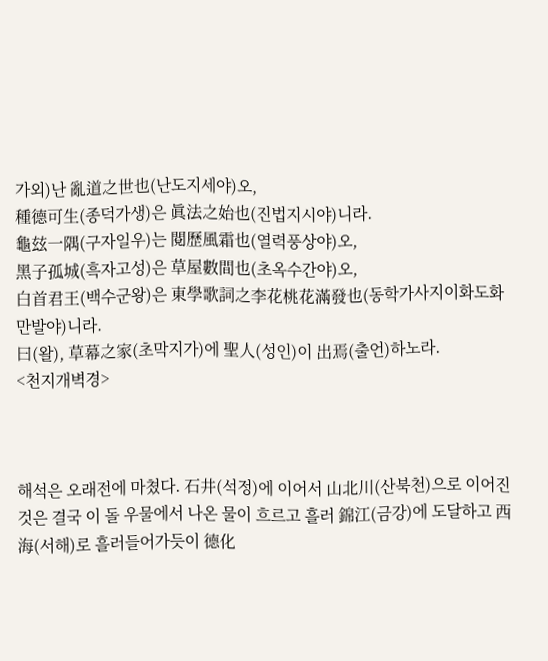가외)난 亂道之世也(난도지세야)오,
種德可生(종덕가생)은 眞法之始也(진법지시야)니라.
龜玆一隅(구자일우)는 閱歷風霜也(열력풍상야)오,
黑子孤城(흑자고성)은 草屋數間也(초옥수간야)오,
白首君王(백수군왕)은 東學歌詞之李花桃花滿發也(동학가사지이화도화만발야)니라.
曰(왈), 草幕之家(초막지가)에 聖人(성인)이 出焉(출언)하노라.
<천지개벽경>



해석은 오래전에 마쳤다. 石井(석정)에 이어서 山北川(산북천)으로 이어진 것은 결국 이 돌 우물에서 나온 물이 흐르고 흘러 錦江(금강)에 도달하고 西海(서해)로 흘러들어가듯이 德化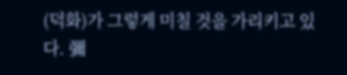(덕화)가 그렇게 미칠 것을 가리키고 있다. 彌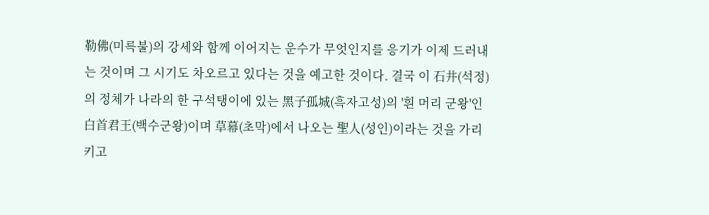勒佛(미륵불)의 강세와 함께 이어지는 운수가 무엇인지를 응기가 이제 드러내는 것이며 그 시기도 차오르고 있다는 것을 예고한 것이다. 결국 이 石井(석정)의 정체가 나라의 한 구석탱이에 있는 黑子孤城(흑자고성)의 '흰 머리 군왕'인 白首君王(백수군왕)이며 草幕(초막)에서 나오는 聖人(성인)이라는 것을 가리키고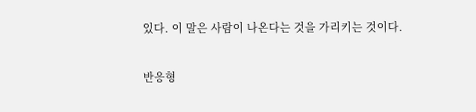있다. 이 말은 사람이 나온다는 것을 가리키는 것이다.

반응형